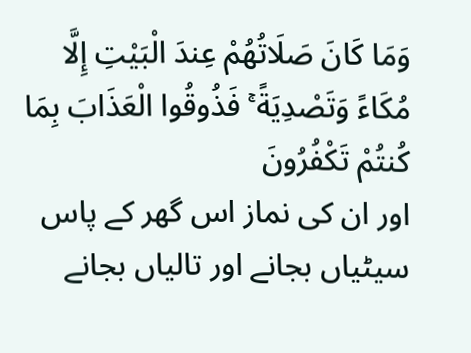وَمَا كَانَ صَلَاتُهُمْ عِندَ الْبَيْتِ إِلَّا مُكَاءً وَتَصْدِيَةً ۚ فَذُوقُوا الْعَذَابَ بِمَا كُنتُمْ تَكْفُرُونَ
اور ان کی نماز اس گھر کے پاس سیٹیاں بجانے اور تالیاں بجانے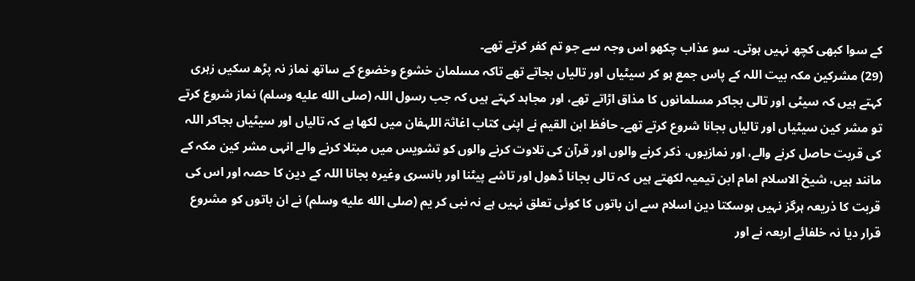کے سوا کبھی کچھ نہیں ہوتی۔ سو عذاب چکھو اس وجہ سے جو تم کفر کرتے تھے۔
(29) مشرکین مکہ بیت اللہ کے پاس جمع ہو کر سیٹیاں اور تالیاں بجاتے تھے تاکہ مسلمان خشوع وخضوع کے ساتھ نماز نہ پڑھ سکیں زہری کہتے ہیں کہ سیٹی اور تالی بجاکر مسلمانوں کا مذاق اڑاتے تھے، اور مجاہد کہتے ہیں کہ جب رسول اللہ (صلى الله عليه وسلم) نماز شروع کرتے تو مشر کین سیٹیاں اور تالیاں بجانا شروع کرتے تھے۔ حافظ ابن القیم نے اپنی کتاب اغاثۃ اللہفان میں لکھا ہے کہ تالیاں اور سیٹیاں بجاکر اللہ کی قربت حاصل کرنے والے، اور نمازیوں، ذکر کرنے والوں اور قرآن کی تلاوت کرنے والوں کو تشویس میں مبتلا کرنے والے انہی مشر کین مکہ کے مانند ہیں، شیخ الاسلام امام ابن تیمیہ لکھتے ہیں کہ تالی بجانا ڈھول اور تاشے پیٹنا اور بانسری وغیرہ بجانا اللہ کے دین کا حصہ اور اس کی قربت کا ذریعہ ہرگز نہیں ہوسکتا دین اسلام سے ان باتوں کا کوئی تعلق نہیں ہے نہ نبی کر یم (صلى الله عليه وسلم) نے ان باتوں کو مشروع قرار دیا نہ خلفائے اربعہ نے اور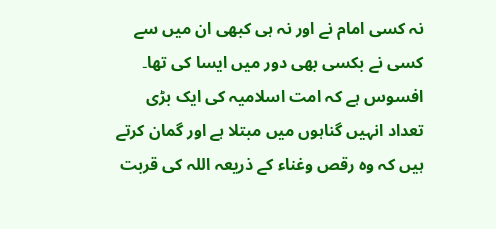نہ کسی امام نے اور نہ ہی کبھی ان میں سے کسی نے بکسی بھی دور میں ایسا کی تھا۔ افسوس ہے کہ امت اسلامیہ کی ایک بڑی تعداد انہیں گناہوں میں مبتلا ہے اور گمان کرتے ہیں کہ وہ رقص وغناء کے ذریعہ اللہ کی قربت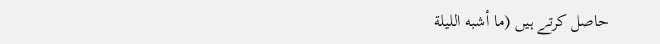حاصل کرتے ہیں (ما أشبه الليلة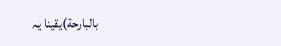بالبارحة)یقینا یہ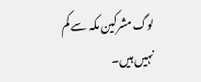لوگ مشرکین مکہ سے کم نہیں ہیں۔